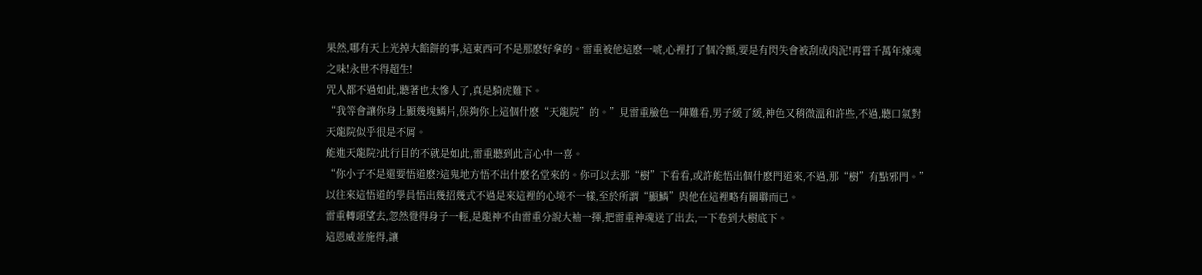果然,哪有天上光掉大餡餅的事,這東西可不是那麽好拿的。雷重被他這麽一唬,心裡打了個冷顫,要是有閃失會被刮成肉泥!再嘗千萬年煉魂之味!永世不得超生!
咒人都不過如此,聽著也太慘人了,真是騎虎難下。
“我等會讓你身上顯幾塊鱗片,保夠你上這個什麽“天龍院”的。”見雷重臉色一陣難看,男子緩了緩,神色又稍微溫和許些,不過,聽口氣對天龍院似乎很是不屑。
能進天龍院?此行目的不就是如此,雷重聽到此言心中一喜。
“你小子不是還要悟道麽?這鬼地方悟不出什麽名堂來的。你可以去那“樹”下看看,或許能悟出個什麽門道來,不過,那“樹”有點邪門。”以往來這悟道的學員悟出幾招幾式不過是來這裡的心境不一樣,至於所謂“顯鱗”與他在這裡略有關聯而已。
雷重轉頭望去,忽然覺得身子一輕,是龍神不由雷重分說大袖一揮,把雷重神魂送了出去,一下卷到大樹底下。
這恩威並施得,讓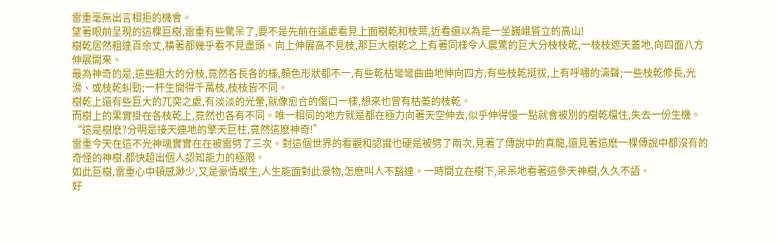雷重毫無出言相拒的機會。
望著眼前呈現的這棵巨樹,雷重有些驚呆了,要不是先前在遠處看見上面樹乾和枝葉,近看還以為是一坐巍峨聳立的高山!
樹乾居然粗達百余丈,橫著都幾乎看不見盡頭。向上伸展高不見枝,那巨大樹乾之上有著同樣令人震驚的巨大分枝枝乾,一枝枝遮天蓋地,向四面八方伸展開來。
最為神奇的是,這些粗大的分枝,竟然各長各的樣,顏色形狀都不一,有些乾枯彎彎曲曲地伸向四方;有些枝乾挺拔,上有呼嘯的濤聲;一些枝乾修長,光滑、或枝乾虯勁;一杆生開得千萬枝,枝枝皆不同。
樹乾上還有些巨大的兀突之處,有淡淡的光暈,就像愈合的傷口一樣,想來也曾有枯萎的枝乾。
而樹上的果實掛在各枝乾上,竟然也各有不同。唯一相同的地方就是都在極力向著天空伸去,似乎伸得慢一點就會被別的樹乾檔住,失去一份生機。
“這是樹麽?分明是接天連地的擎天巨柱,竟然這麽神奇!”
雷重今天在這不光神魂實實在在被雷劈了三次。對這個世界的看觀和認識也硬是被劈了兩次,見著了傳說中的真龍,還見著這麽一棵傳說中都沒有的奇怪的神樹,都快超出個人認知能力的極限。
如此巨樹,雷重心中頓感渺少,又是豪情縱生,人生能面對此景物,怎麽叫人不豁達。一時間立在樹下,呆呆地看著這參天神樹,久久不語。
好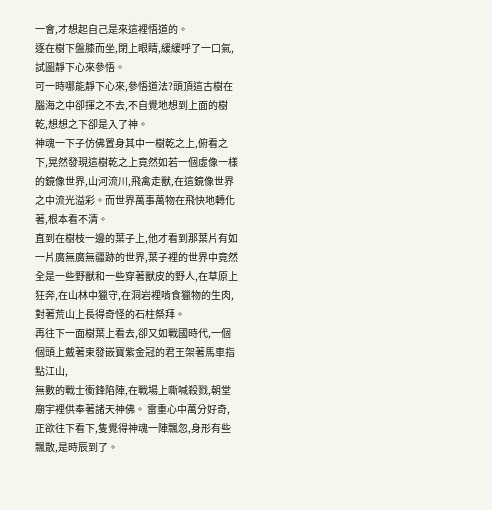一會,才想起自己是來這裡悟道的。
逐在樹下盤膝而坐,閉上眼睛,緩緩呼了一口氣,試圖靜下心來參悟。
可一時哪能靜下心來,參悟道法?頭頂這古樹在腦海之中卻揮之不去,不自覺地想到上面的樹乾,想想之下卻是入了神。
神魂一下子仿佛置身其中一樹乾之上,俯看之下,晃然發現這樹乾之上竟然如若一個虛像一樣的鏡像世界,山河流川,飛禽走獸,在這鏡像世界之中流光溢彩。而世界萬事萬物在飛快地轉化著,根本看不清。
直到在樹枝一邊的葉子上,他才看到那葉片有如一片廣無廣無疆跡的世界,葉子裡的世界中竟然全是一些野獸和一些穿著獸皮的野人,在草原上狂奔,在山林中獵守,在洞岩裡啃食獵物的生肉,對著荒山上長得奇怪的石柱祭拜。
再往下一面樹葉上看去,卻又如戰國時代,一個個頭上戴著束發嵌寶紫金冠的君王架著馬車指點江山,
無數的戰士衝鋒陷陣,在戰場上嘶喊殺戮,朝堂廟宇裡供奉著諸天神佛。 雷重心中萬分好奇,正欲往下看下,隻覺得神魂一陣飄忽,身形有些飄散,是時辰到了。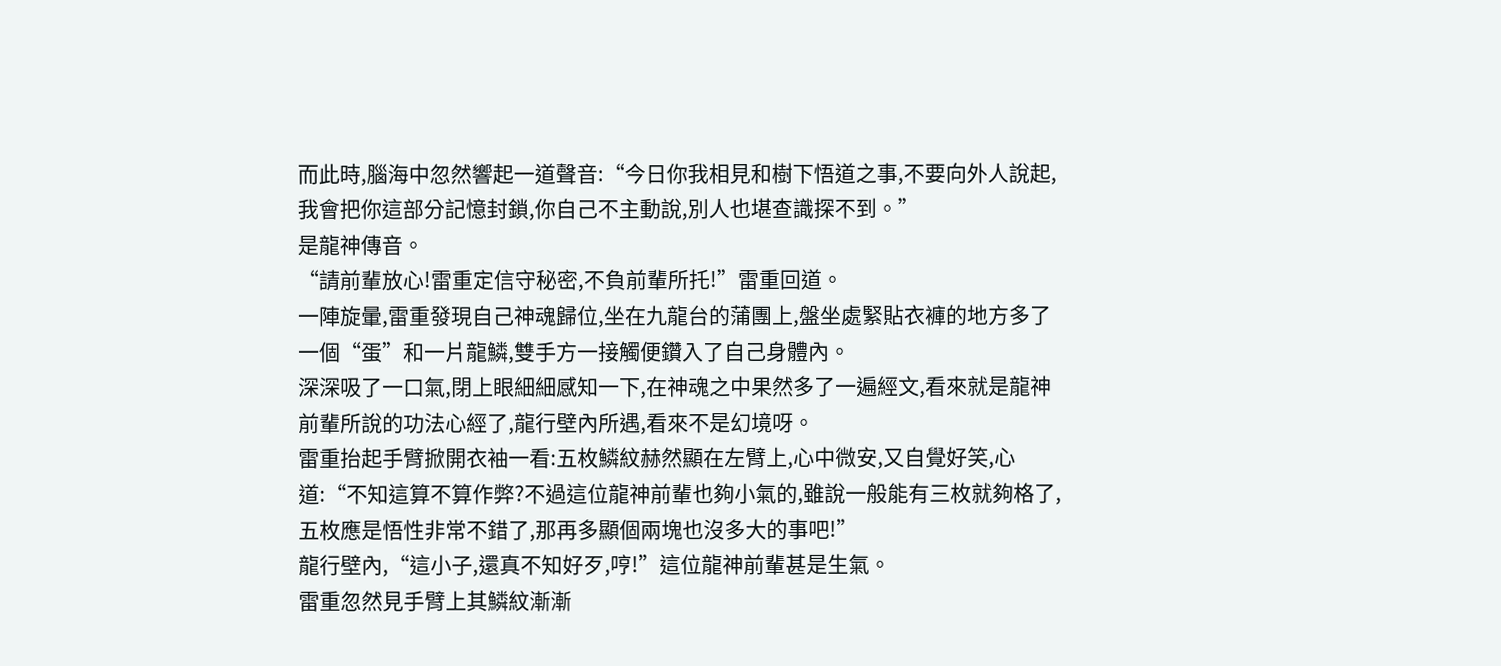而此時,腦海中忽然響起一道聲音:“今日你我相見和樹下悟道之事,不要向外人說起,我會把你這部分記憶封鎖,你自己不主動說,別人也堪查識探不到。”
是龍神傳音。
“請前輩放心!雷重定信守秘密,不負前輩所托!”雷重回道。
一陣旋暈,雷重發現自己神魂歸位,坐在九龍台的蒲團上,盤坐處緊貼衣褲的地方多了一個“蛋”和一片龍鱗,雙手方一接觸便鑽入了自己身體內。
深深吸了一口氣,閉上眼細細感知一下,在神魂之中果然多了一遍經文,看來就是龍神前輩所說的功法心經了,龍行壁內所遇,看來不是幻境呀。
雷重抬起手臂掀開衣袖一看:五枚鱗紋赫然顯在左臂上,心中微安,又自覺好笑,心道:“不知這算不算作弊?不過這位龍神前輩也夠小氣的,雖說一般能有三枚就夠格了,五枚應是悟性非常不錯了,那再多顯個兩塊也沒多大的事吧!”
龍行壁內,“這小子,還真不知好歹,哼!”這位龍神前輩甚是生氣。
雷重忽然見手臂上其鱗紋漸漸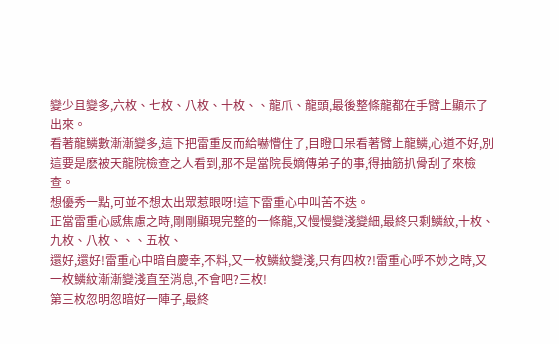變少且變多,六枚、七枚、八枚、十枚、、龍爪、龍頭,最後整條龍都在手臂上顯示了出來。
看著龍鱗數漸漸變多,這下把雷重反而給嚇懵住了,目瞪口呆看著臂上龍鱗,心道不好,別這要是麽被天龍院檢查之人看到,那不是當院長嫡傳弟子的事,得抽筋扒骨刮了來檢查。
想優秀一點,可並不想太出眾惹眼呀!這下雷重心中叫苦不迭。
正當雷重心感焦慮之時,剛剛顯現完整的一條龍,又慢慢變淺變細,最終只剩鱗紋,十枚、九枚、八枚、、、五枚、
還好,還好!雷重心中暗自慶幸,不料,又一枚鱗紋變淺,只有四枚?!雷重心呼不妙之時,又一枚鱗紋漸漸變淺直至消息,不會吧?三枚!
第三枚忽明忽暗好一陣子,最終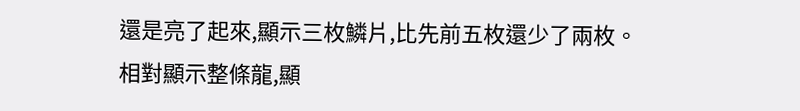還是亮了起來,顯示三枚鱗片,比先前五枚還少了兩枚。
相對顯示整條龍,顯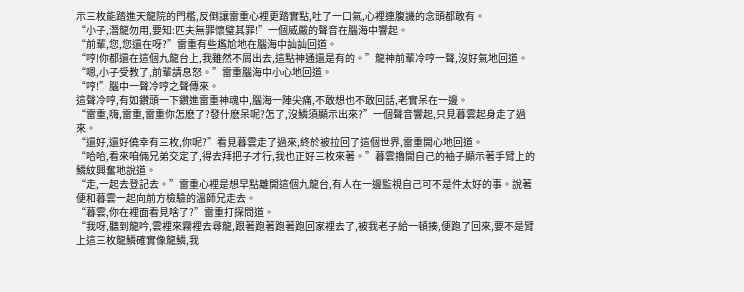示三枚能踏進天龍院的門檻,反倒讓雷重心裡更踏實點,吐了一口氣,心裡連腹譏的念頭都敢有。
“小子,潛龍勿用,要知:匹夫無罪懷璧其罪!”一個威嚴的聲音在腦海中響起。
“前輩,您,您還在呀?”雷重有些尷尬地在腦海中訕訕回道。
“哼!你都還在這個九龍台上,我雖然不屑出去,這點神通還是有的。”龍神前輩冷哼一聲,沒好氣地回道。
“嗯,小子受教了,前輩請息怒。”雷重腦海中小心地回道。
“哼!”腦中一聲冷哼之聲傳來。
這聲冷哼,有如鑽頭一下鑽進雷重神魂中,腦海一陣尖痛,不敢想也不敢回話,老實呆在一邊。
“雷重,嗨,雷重,雷重你怎麽了?發什麽呆呢?怎了,沒鱗須顯示出來?”一個聲音響起,只見暮雲起身走了過來。
“還好,還好僥幸有三枚,你呢?”看見暮雲走了過來,終於被拉回了這個世界,雷重開心地回道。
“哈哈,看來咱倆兄弟交定了,得去拜把子才行,我也正好三枚來著。”暮雲擼開自己的袖子顯示著手臂上的鱗紋興奮地說道。
“走,一起去登記去。”雷重心裡是想早點離開這個九龍台,有人在一邊監視自己可不是件太好的事。說著便和暮雲一起向前方檢驗的溫師兄走去。
“暮雲,你在裡面看見啥了?”雷重打探問道。
“我呀,聽到龍吟,雲裡來霧裡去尋龍,跟著跑著跑著跑回家裡去了,被我老子給一頓揍,便跑了回來,要不是臂上這三枚龍鱗確實像龍鱗,我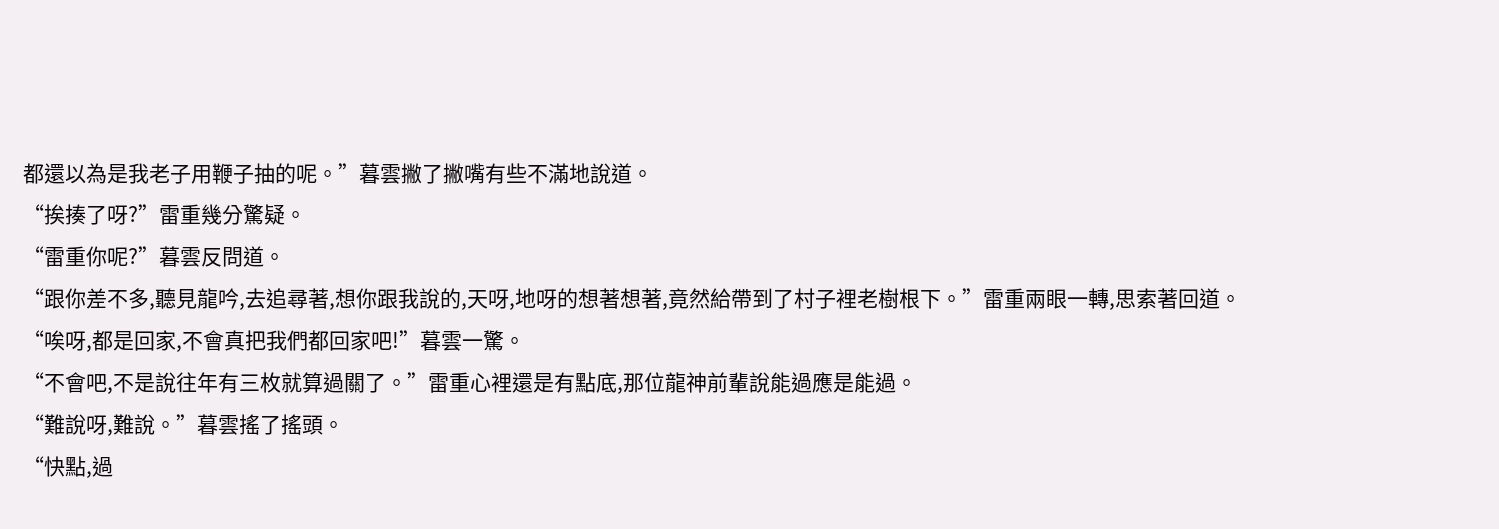都還以為是我老子用鞭子抽的呢。”暮雲撇了撇嘴有些不滿地說道。
“挨揍了呀?”雷重幾分驚疑。
“雷重你呢?”暮雲反問道。
“跟你差不多,聽見龍吟,去追尋著,想你跟我說的,天呀,地呀的想著想著,竟然給帶到了村子裡老樹根下。”雷重兩眼一轉,思索著回道。
“唉呀,都是回家,不會真把我們都回家吧!”暮雲一驚。
“不會吧,不是說往年有三枚就算過關了。”雷重心裡還是有點底,那位龍神前輩說能過應是能過。
“難說呀,難說。”暮雲搖了搖頭。
“快點,過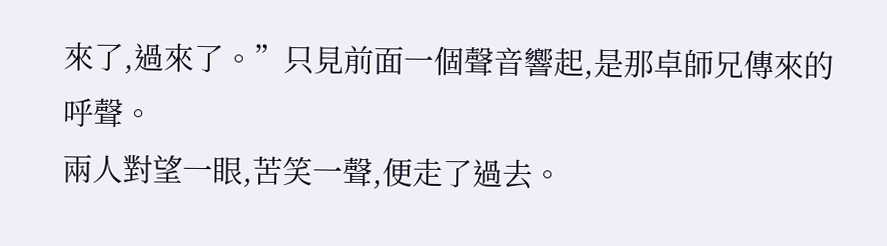來了,過來了。”只見前面一個聲音響起,是那卓師兄傳來的呼聲。
兩人對望一眼,苦笑一聲,便走了過去。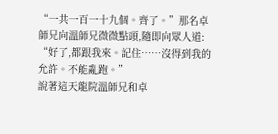“一共一百一十九個。齊了。”那名卓師兄向溫師兄微微點頭,隨即向眾人道:
“好了,都跟我來。記住……沒得到我的允許。不能亂跑。”
說著這天龍院溫師兄和卓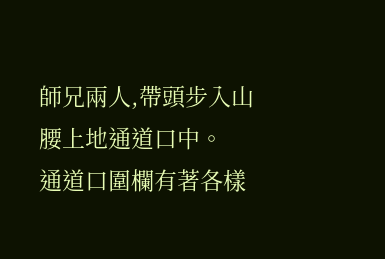師兄兩人,帶頭步入山腰上地通道口中。
通道口圍欄有著各樣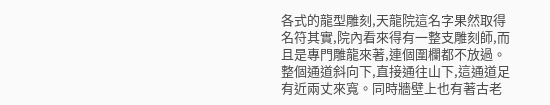各式的龍型雕刻,天龍院這名字果然取得名符其實,院內看來得有一整支雕刻師,而且是專門雕龍來著,連個圍欄都不放過。
整個通道斜向下,直接通往山下,這通道足有近兩丈來寬。同時牆壁上也有著古老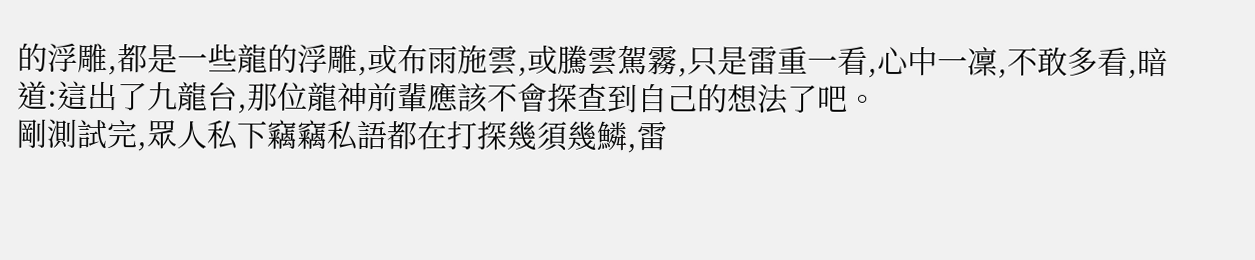的浮雕,都是一些龍的浮雕,或布雨施雲,或騰雲駕霧,只是雷重一看,心中一凜,不敢多看,暗道:這出了九龍台,那位龍神前輩應該不會探查到自己的想法了吧。
剛測試完,眾人私下竊竊私語都在打探幾須幾鱗,雷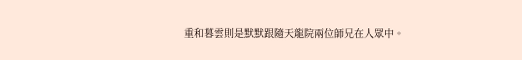重和暮雲則是默默跟隨天龍院兩位師兄在人眾中。